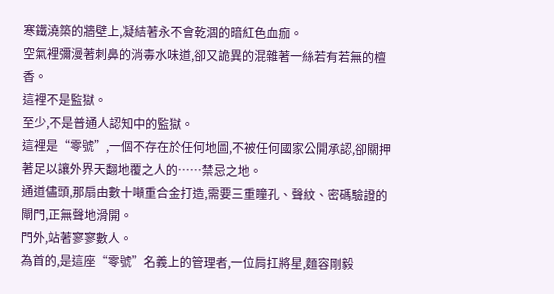寒鐵澆築的牆壁上,凝結著永不會乾涸的暗紅色血痂。
空氣裡彌漫著刺鼻的消毒水味道,卻又詭異的混雜著一絲若有若無的檀香。
這裡不是監獄。
至少,不是普通人認知中的監獄。
這裡是“零號”,一個不存在於任何地圖,不被任何國家公開承認,卻關押著足以讓外界天翻地覆之人的……禁忌之地。
通道儘頭,那扇由數十噸重合金打造,需要三重瞳孔、聲紋、密碼驗證的閘門,正無聲地滑開。
門外,站著寥寥數人。
為首的,是這座“零號”名義上的管理者,一位肩扛將星,麵容剛毅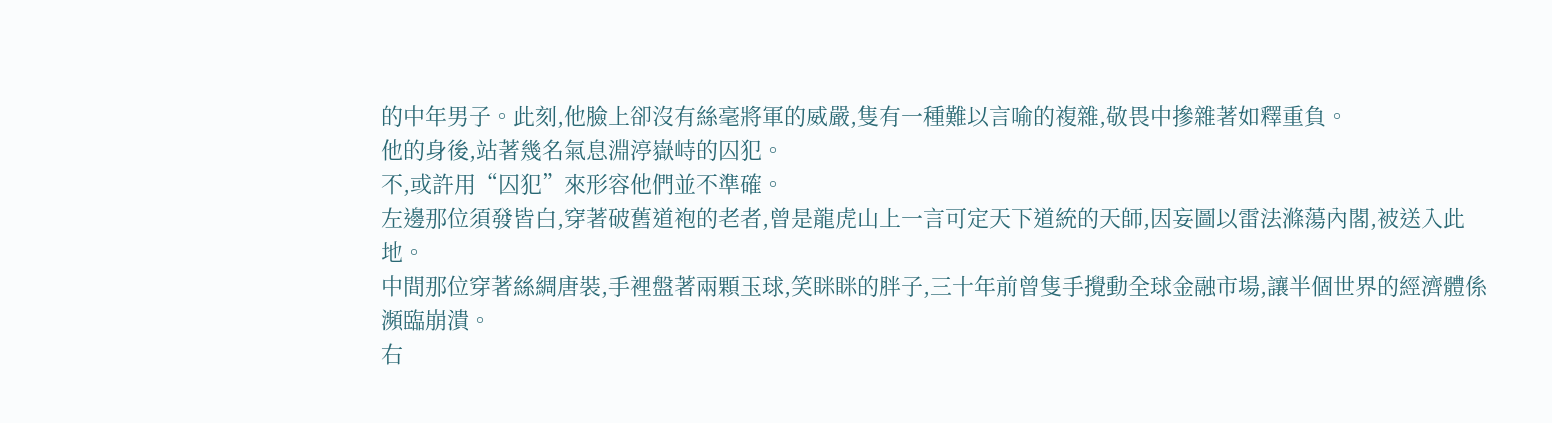的中年男子。此刻,他臉上卻沒有絲毫將軍的威嚴,隻有一種難以言喻的複雜,敬畏中摻雜著如釋重負。
他的身後,站著幾名氣息淵渟嶽峙的囚犯。
不,或許用“囚犯”來形容他們並不準確。
左邊那位須發皆白,穿著破舊道袍的老者,曾是龍虎山上一言可定天下道統的天師,因妄圖以雷法滌蕩內閣,被送入此地。
中間那位穿著絲綢唐裝,手裡盤著兩顆玉球,笑眯眯的胖子,三十年前曾隻手攪動全球金融市場,讓半個世界的經濟體係瀕臨崩潰。
右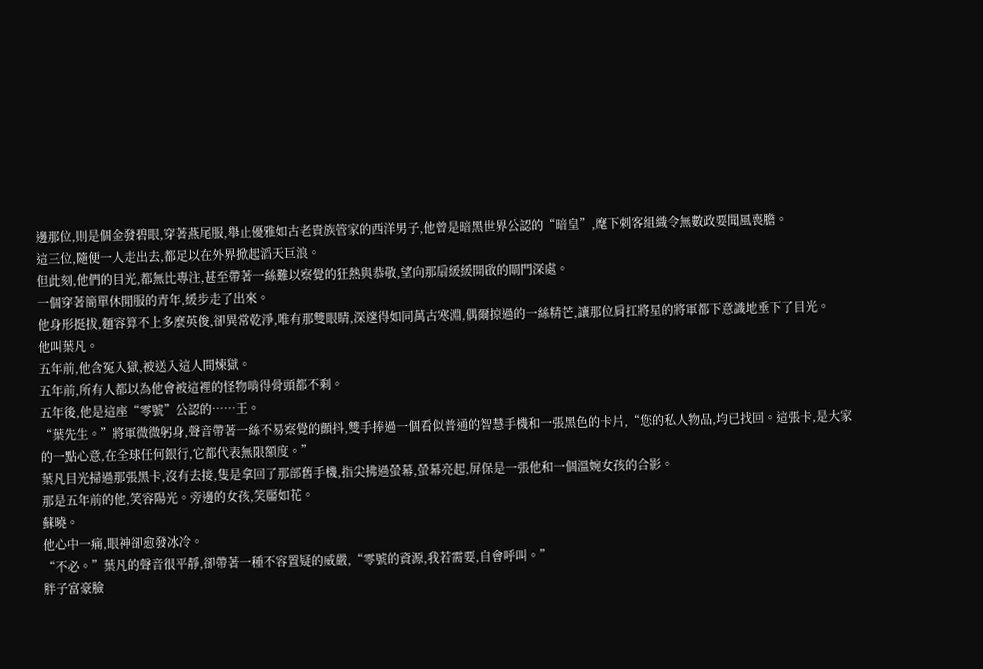邊那位,則是個金發碧眼,穿著燕尾服,舉止優雅如古老貴族管家的西洋男子,他曾是暗黑世界公認的“暗皇”,麾下刺客組織令無數政要聞風喪膽。
這三位,隨便一人走出去,都足以在外界掀起滔天巨浪。
但此刻,他們的目光,都無比專注,甚至帶著一絲難以察覺的狂熱與恭敬,望向那扇緩緩開啟的閘門深處。
一個穿著簡單休閒服的青年,緩步走了出來。
他身形挺拔,麵容算不上多麼英俊,卻異常乾淨,唯有那雙眼睛,深邃得如同萬古寒淵,偶爾掠過的一絲精芒,讓那位肩扛將星的將軍都下意識地垂下了目光。
他叫葉凡。
五年前,他含冤入獄,被送入這人間煉獄。
五年前,所有人都以為他會被這裡的怪物啃得骨頭都不剩。
五年後,他是這座“零號”公認的……王。
“葉先生。”將軍微微躬身,聲音帶著一絲不易察覺的顫抖,雙手捧過一個看似普通的智慧手機和一張黑色的卡片,“您的私人物品,均已找回。這張卡,是大家的一點心意,在全球任何銀行,它都代表無限額度。”
葉凡目光掃過那張黑卡,沒有去接,隻是拿回了那部舊手機,指尖拂過螢幕,螢幕亮起,屏保是一張他和一個溫婉女孩的合影。
那是五年前的他,笑容陽光。旁邊的女孩,笑靨如花。
蘇曉。
他心中一痛,眼神卻愈發冰冷。
“不必。”葉凡的聲音很平靜,卻帶著一種不容置疑的威嚴,“零號的資源,我若需要,自會呼叫。”
胖子富豪臉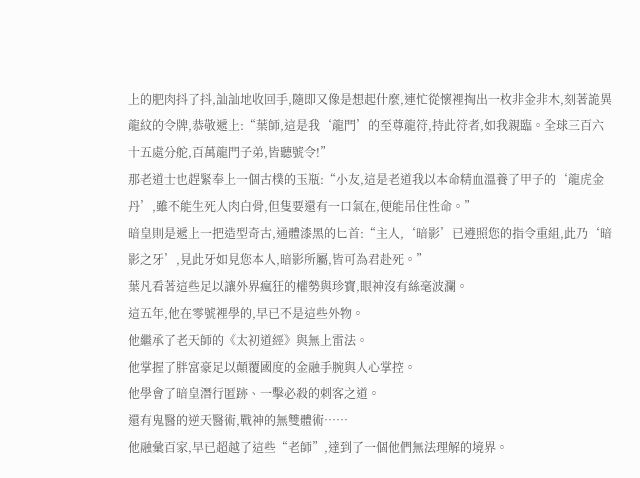上的肥肉抖了抖,訕訕地收回手,隨即又像是想起什麼,連忙從懷裡掏出一枚非金非木,刻著詭異龍紋的令牌,恭敬遞上:“葉師,這是我‘龍門’的至尊龍符,持此符者,如我親臨。全球三百六十五處分舵,百萬龍門子弟,皆聽號令!”
那老道士也趕緊奉上一個古樸的玉瓶:“小友,這是老道我以本命精血溫養了甲子的‘龍虎金丹’,雖不能生死人肉白骨,但隻要還有一口氣在,便能吊住性命。”
暗皇則是遞上一把造型奇古,通體漆黑的匕首:“主人,‘暗影’已遵照您的指令重組,此乃‘暗影之牙’,見此牙如見您本人,暗影所屬,皆可為君赴死。”
葉凡看著這些足以讓外界瘋狂的權勢與珍寶,眼神沒有絲毫波瀾。
這五年,他在零號裡學的,早已不是這些外物。
他繼承了老天師的《太初道經》與無上雷法。
他掌握了胖富豪足以顛覆國度的金融手腕與人心掌控。
他學會了暗皇潛行匿跡、一擊必殺的刺客之道。
還有鬼醫的逆天醫術,戰神的無雙體術……
他融彙百家,早已超越了這些“老師”,達到了一個他們無法理解的境界。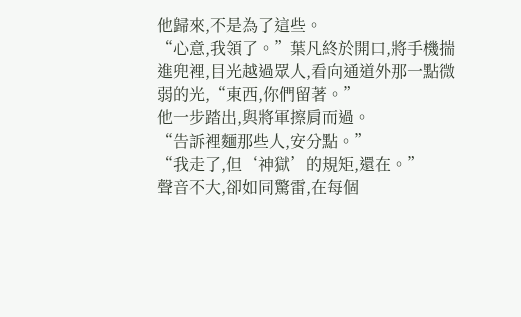他歸來,不是為了這些。
“心意,我領了。”葉凡終於開口,將手機揣進兜裡,目光越過眾人,看向通道外那一點微弱的光,“東西,你們留著。”
他一步踏出,與將軍擦肩而過。
“告訴裡麵那些人,安分點。”
“我走了,但‘神獄’的規矩,還在。”
聲音不大,卻如同驚雷,在每個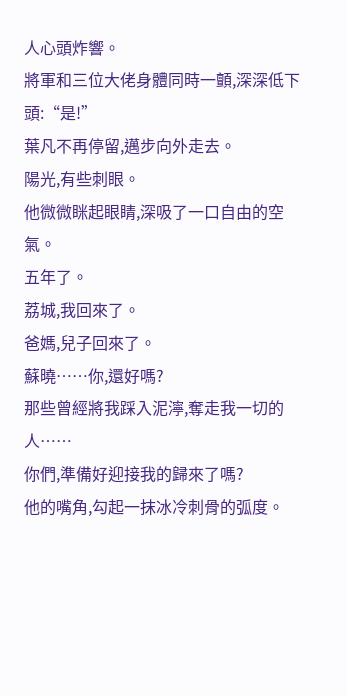人心頭炸響。
將軍和三位大佬身體同時一顫,深深低下頭:“是!”
葉凡不再停留,邁步向外走去。
陽光,有些刺眼。
他微微眯起眼睛,深吸了一口自由的空氣。
五年了。
荔城,我回來了。
爸媽,兒子回來了。
蘇曉……你,還好嗎?
那些曾經將我踩入泥濘,奪走我一切的人……
你們,準備好迎接我的歸來了嗎?
他的嘴角,勾起一抹冰冷刺骨的弧度。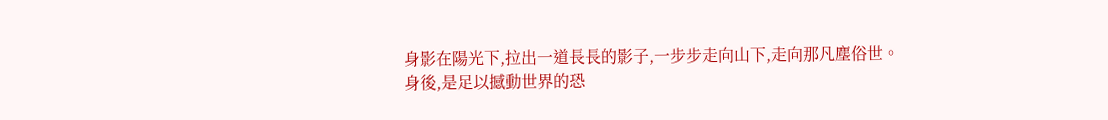身影在陽光下,拉出一道長長的影子,一步步走向山下,走向那凡塵俗世。
身後,是足以撼動世界的恐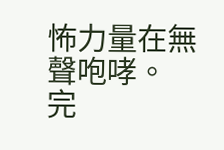怖力量在無聲咆哮。
完